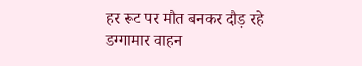हर रूट पर मौत बनकर दौड़ रहे डग्गामार वाहन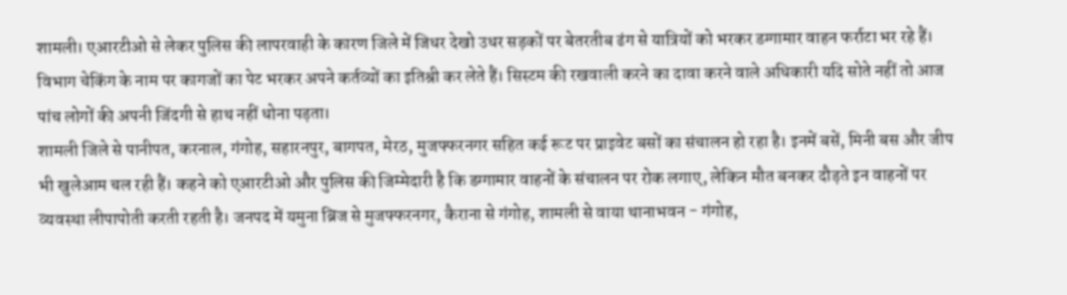शामली। एआरटीओ से लेकर पुलिस की लापरवाही के कारण जिले में जिधर देखो उधर सड़कों पर बेतरतीब ढंग से यात्रियों को भरकर डग्गामार वाहन फर्राटा भर रहे हैं। विभाग चेकिंग के नाम पर कागजों का पेट भरकर अपने कर्तव्यों का इतिश्री कर लेते हैं। सिस्टम की रखवाली करने का दावा करने वाले अधिकारी यदि सोते नहीं तो आज पांच लोगों की अपनी जिंदगी से हाथ नहीं धोना पड़ता।
शामली जिले से पानीपत, करनाल, गंगोह, सहारनपुर, बागपत, मेरठ, मुजफ्फरनगर सहित कई रूट पर प्राइवेट बसों का संचालन हो रहा है। इनमें बसें, मिनी बस और जीप भी खुलेआम चल रही हैं। कहने को एआरटीओ और पुलिस की जिम्मेदारी है कि डग्गामार वाहनों के संचालन पर रोक लगाए, लेकिन मौत बनकर दौड़ते इन वाहनों पर व्यवस्था लीपापोती करती रहती है। जनपद में यमुना ब्रिज से मुजफ्फरनगर, कैराना से गंगोह, शामली से वाया थानाभवन - गंगोह,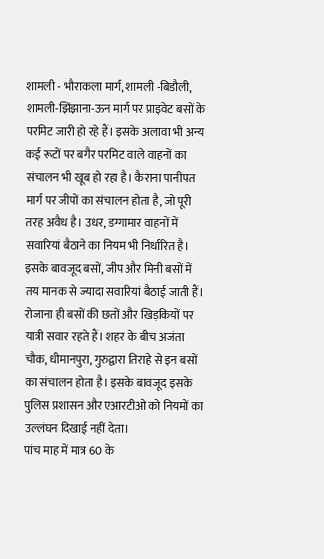शामली - भौराकला मार्ग, शामली -बिडौली, शामली-झिंझाना-ऊन मार्ग पर प्राइवेट बसों के परमिट जारी हो रहे हैं। इसके अलावा भी अन्य कई रूटों पर बगैर परमिट वाले वाहनों का संचालन भी खूब हो रहा है। कैराना पानीपत मार्ग पर जीपों का संचालन होता है, जो पूरी तरह अवैध है। उधर, डग्गामार वाहनों में सवारियां बैठाने का नियम भी निर्धारित है। इसके बावजूद बसों, जीप और मिनी बसों में तय मानक से ज्यादा सवारियां बैठाई जाती हैं। रोजाना ही बसों की छतों और खिड़कियों पर यात्री सवार रहते हैं। शहर के बीच अजंता चौक, धीमानपुरा, गुरुद्वारा तिराहे से इन बसों का संचालन होता है। इसके बावजूद इसके पुलिस प्रशासन और एआरटीओ को नियमों का उल्लंघन दिखाई नहीं देता।
पांच माह में मात्र 60 के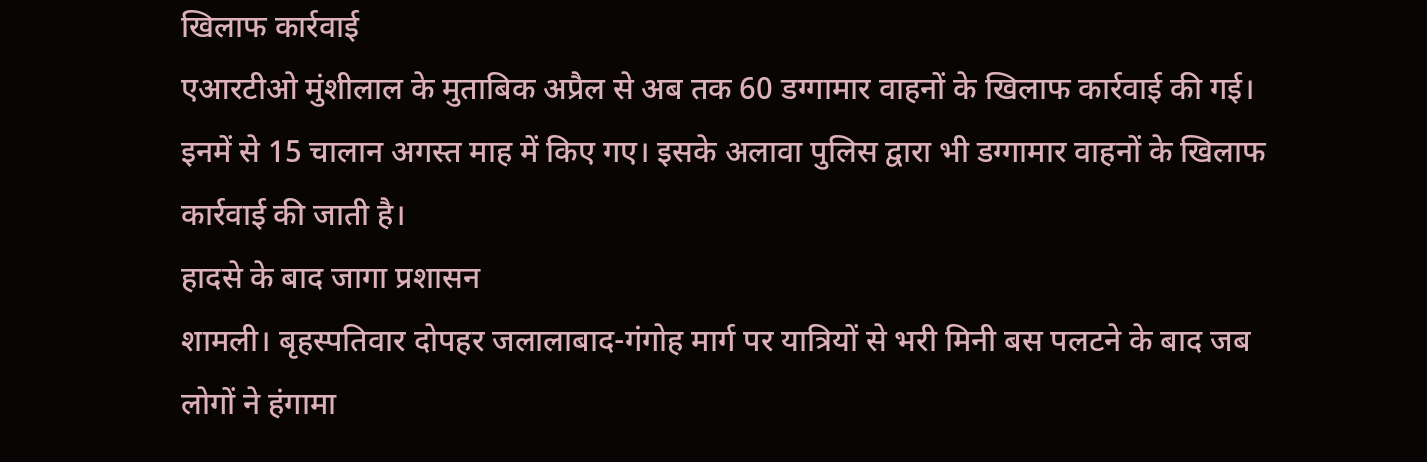खिलाफ कार्रवाई
एआरटीओ मुंशीलाल के मुताबिक अप्रैल से अब तक 60 डग्गामार वाहनों के खिलाफ कार्रवाई की गई। इनमें से 15 चालान अगस्त माह में किए गए। इसके अलावा पुलिस द्वारा भी डग्गामार वाहनों के खिलाफ कार्रवाई की जाती है।
हादसे के बाद जागा प्रशासन
शामली। बृहस्पतिवार दोपहर जलालाबाद-गंगोह मार्ग पर यात्रियों से भरी मिनी बस पलटने के बाद जब लोगों ने हंगामा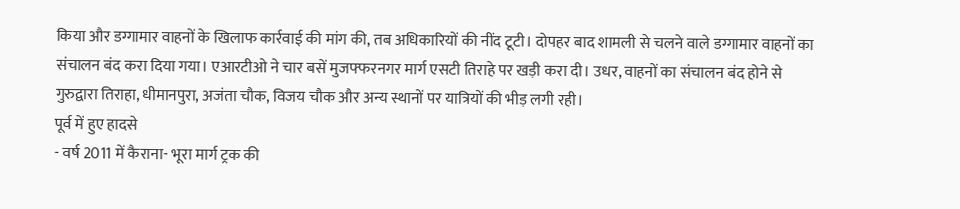किया और डग्गामार वाहनों के खिलाफ कार्रवाई की मांग की, तब अधिकारियों की नींद टूटी। दोपहर बाद शामली से चलने वाले डग्गामार वाहनों का संचालन बंद करा दिया गया। एआरटीओ ने चार बसें मुजफ्फरनगर मार्ग एसटी तिराहे पर खड़ी करा दी। उधर, वाहनों का संचालन बंद होने से गुरुद्वारा तिराहा, धीमानपुरा, अजंता चौक, विजय चौक और अन्य स्थानों पर यात्रियों की भीड़ लगी रही।
पूर्व में हुए हादसे
- वर्ष 2011 में कैराना- भूरा मार्ग ट्रक की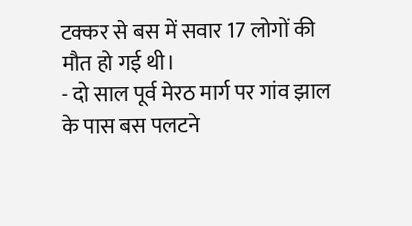टक्कर से बस में सवार 17 लोगों की मौत हो गई थी।
- दो साल पूर्व मेरठ मार्ग पर गांव झाल के पास बस पलटने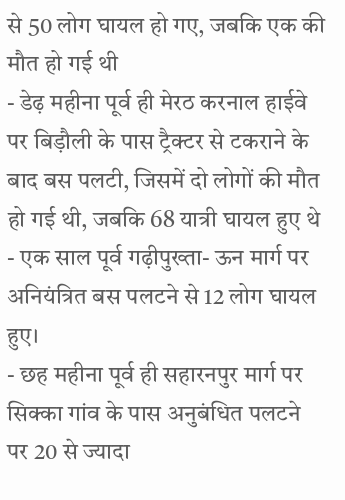से 50 लोग घायल हो गए, जबकि एक की मौत हो गई थी
- डेढ़ महीना पूर्व ही मेरठ करनाल हाईवे पर बिड़ौली के पास ट्रैक्टर से टकराने के बाद बस पलटी, जिसमें दो लोगों की मौत हो गई थी, जबकि 68 यात्री घायल हुए थे
- एक साल पूर्व गढ़ीपुख्ता- ऊन मार्ग पर अनियंत्रित बस पलटने से 12 लोग घायल हुए।
- छह महीना पूर्व ही सहारनपुर मार्ग पर सिक्का गांव के पास अनुबंधित पलटने पर 20 से ज्यादा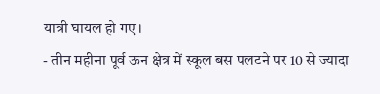यात्री घायल हो गए।
- तीन महीना पूर्व ऊन क्षेत्र में स्कूल बस पलटने पर 10 से ज्यादा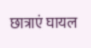छात्राएं घायल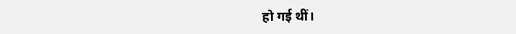हो गई थीं।